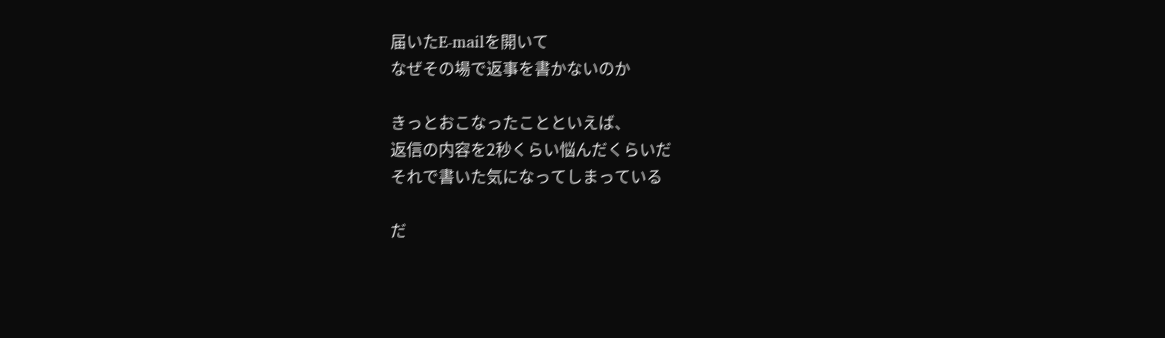届いたE-mailを開いて
なぜその場で返事を書かないのか

きっとおこなったことといえば、
返信の内容を2秒くらい悩んだくらいだ
それで書いた気になってしまっている

だ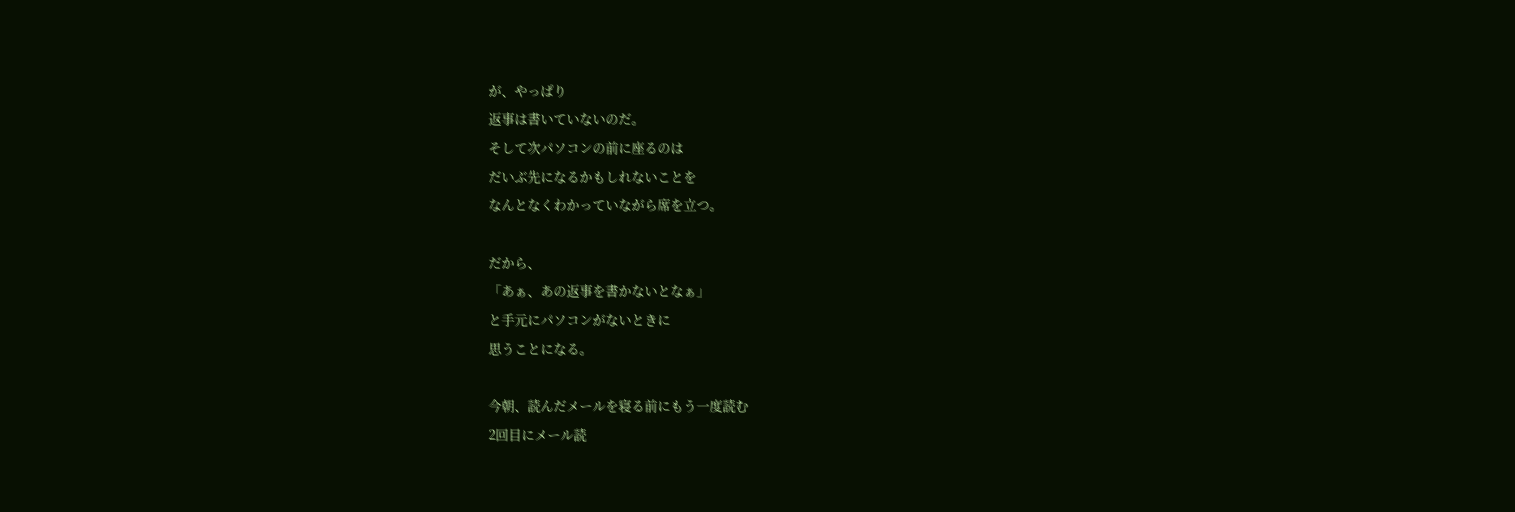が、やっぱり
返事は書いていないのだ。
そして次パソコンの前に座るのは
だいぶ先になるかもしれないことを
なんとなくわかっていながら席を立つ。

だから、
「あぁ、あの返事を書かないとなぁ」
と手元にパソコンがないときに
思うことになる。

今朝、読んだメールを寝る前にもう一度読む
2回目にメール読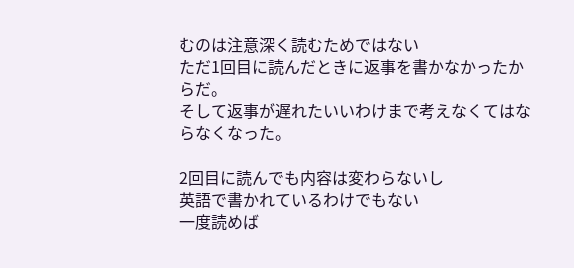むのは注意深く読むためではない
ただ1回目に読んだときに返事を書かなかったからだ。
そして返事が遅れたいいわけまで考えなくてはならなくなった。

2回目に読んでも内容は変わらないし
英語で書かれているわけでもない
一度読めば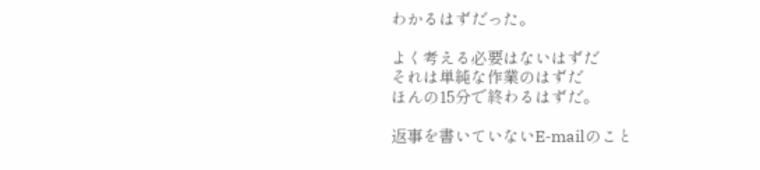わかるはずだった。

よく考える必要はないはずだ
それは単純な作業のはずだ
ほんの15分で終わるはずだ。

返事を書いていないE-mailのこと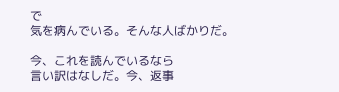で
気を病んでいる。そんな人ばかりだ。

今、これを読んでいるなら
言い訳はなしだ。今、返事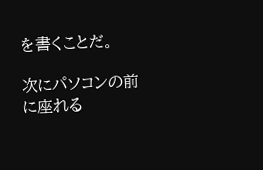を書くことだ。

次にパソコンの前に座れる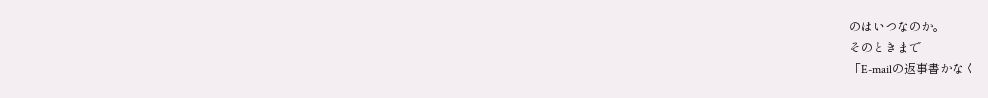のはいつなのか。
そのときまで
「E-mailの返事書かなく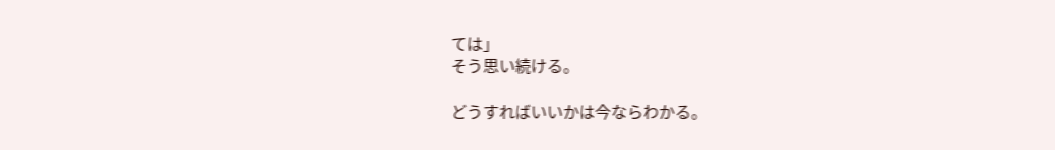ては」
そう思い続ける。

どうすればいいかは今ならわかる。